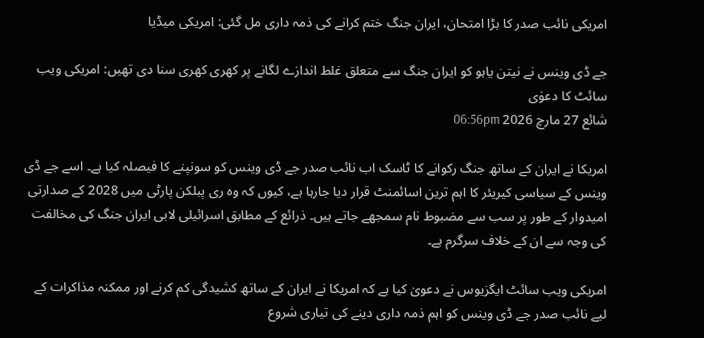امریکی نائب صدر کا بڑا امتحان، ایران جنگ ختم کرانے کی ذمہ داری مل گئی: امریکی میڈیا

جے ڈی وینس نے نیتن یاہو کو ایران جنگ سے متعلق غلط اندازے لگانے پر کھری کھری سنا دی تھیں: امریکی ویب سائٹ کا دعوٰی
شائع 27 مارچ 2026 06:56pm

امریکا نے ایران کے ساتھ جنگ رکوانے کا ٹاسک اب نائب صدر جے ڈی وینس کو سونپنے کا فیصلہ کیا ہے۔ اسے جے ڈی وینس کے سیاسی کیریئر کا اہم ترین اسائمنٹ قرار دیا جارہا ہے، کیوں کہ وہ ری پبلکن پارٹی میں 2028 کے صدارتی امیدوار کے طور پر سب سے مضبوط نام سمجھے جاتے ہیں۔ ذرائع کے مطابق اسرائیلی لابی ایران جنگ کی مخالفت کی وجہ سے ان کے خلاف سرگرم ہے۔

امریکی ویب سائٹ ایگزیوس نے دعویٰ کیا ہے کہ امریکا نے ایران کے ساتھ کشیدگی کم کرنے اور ممکنہ مذاکرات کے لیے نائب صدر جے ڈی وینس کو اہم ذمہ داری دینے کی تیاری شروع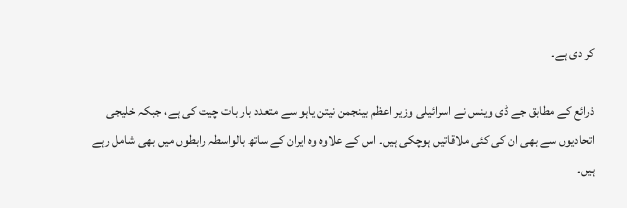کر دی ہے۔

ذرائع کے مطابق جے ڈی وینس نے اسرائیلی وزیر اعظم بینجمن نیتن یاہو سے متعدد بار بات چیت کی ہے، جبکہ خلیجی اتحادیوں سے بھی ان کی کئی ملاقاتیں ہوچکی ہیں۔ اس کے علاوہ وہ ایران کے ساتھ بالواسطہ رابطوں میں بھی شامل رہے ہیں۔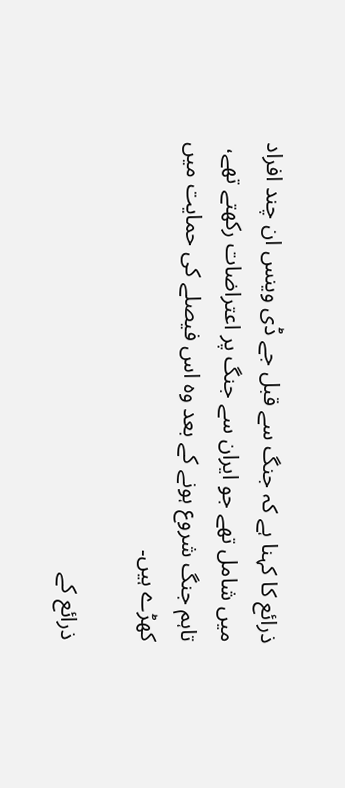ذرائع کا کہنا ہے کہ جنگ سے قبل جے ڈی وینس ان چند افراد میں شامل تھے جو ایران سے جنگ پر اعتراضات رکھتے تھے، تاہم جنگ شروع ہونے کے بعد وہ اس فیصلے کی حمایت میں کھڑے ہیں۔

ذرائع کے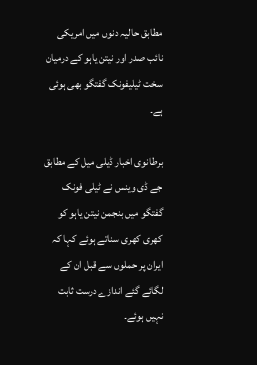مطابق حالیہ دنوں میں امریکی نائب صدر اور نیتن یاہو کے درمیان سخت ٹیلیفونک گفتگو بھی ہوئی ہے۔

برطانوی اخبار ڈیلی میل کے مطابق جے ڈی وینس نے ٹیلی فونک گفتگو میں بنجمن نیتن یاہو کو کھری کھری سناتے ہوئے کہا کہ ایران پر حملوں سے قبل ان کے لگائے گئے اندازے درست ثابت نہیں ہوئے۔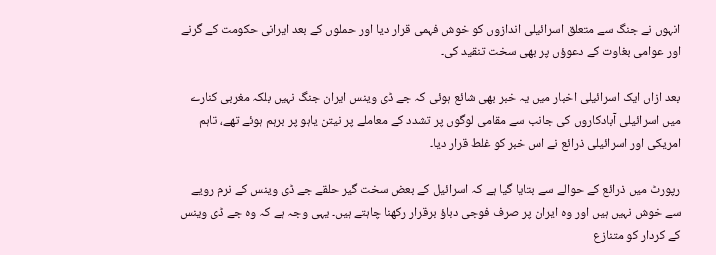انہوں نے جنگ سے متعلق اسرائیلی اندازوں کو خوش فہمی قرار دیا اور حملوں کے بعد ایرانی حکومت کے گرنے اور عوامی بغاوت کے دعوؤں پر بھی سخت تنقید کی۔

بعد ازاں ایک اسرائیلی اخبار میں یہ خبر بھی شائع ہوئی کہ جے ڈی وینس ایران جنگ نہیں بلکہ مغربی کنارے میں اسرائیلی آبادکاروں کی جانب سے مقامی لوگوں پر تشدد کے معاملے پر نیتن یاہو پر برہم ہوئے تھے، تاہم امریکی اور اسرائیلی ذرائع نے اس خبر کو غلط قرار دیا۔

رپورٹ میں ذرائع کے حوالے سے بتایا گیا ہے کہ اسرائیل کے بعض سخت گیر حلقے جے ڈی وینس کے نرم رویے سے خوش نہیں ہیں اور وہ ایران پر صرف فوجی دباؤ برقرار رکھنا چاہتے ہیں۔ یہی وجہ ہے کہ وہ جے ڈی وینس کے کردار کو متنازع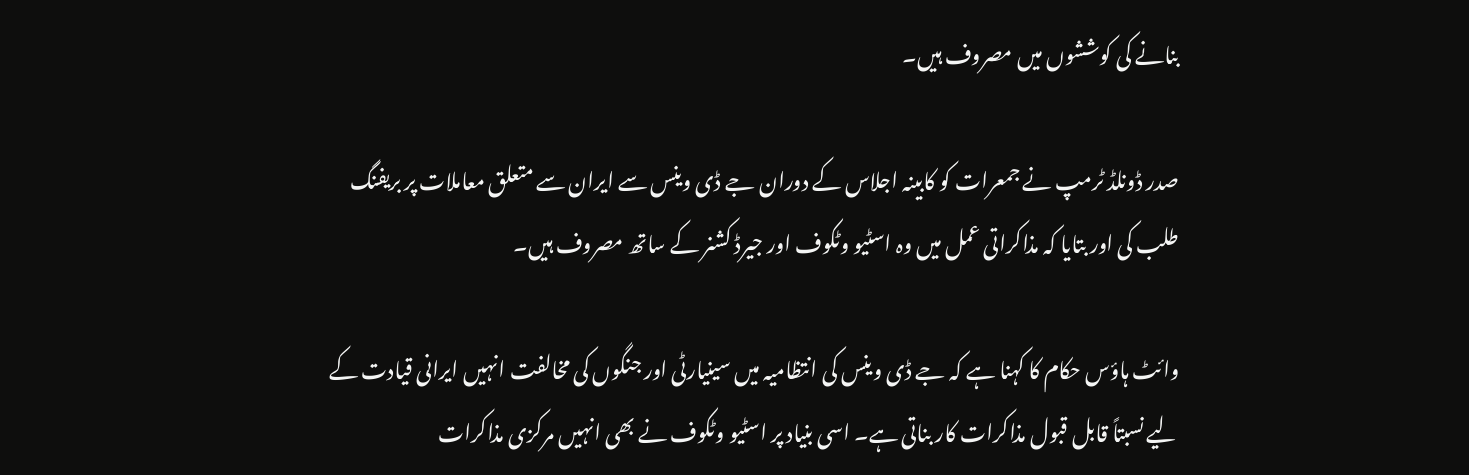بنانے کی کوششوں میں مصروف ہیں۔

صدر ڈونلڈ ٹرمپ نے جمعرات کو کابینہ اجلاس کے دوران جے ڈی وینس سے ایران سے متعلق معاملات پر بریفنگ طلب کی اور بتایا کہ مذاکراتی عمل میں وہ اسٹیو وٹکوف اور جیرڈ کشنر کے ساتھ مصروف ہیں۔

وائٹ ہاؤس حکام کا کہنا ہے کہ جے ڈی وینس کی انتظامیہ میں سینیارٹی اور جنگوں کی مخالفت انہیں ایرانی قیادت کے لیے نسبتاً قابل قبول مذاکرات کار بناتی ہے۔ اسی بنیاد پر اسٹیو وٹکوف نے بھی انہیں مرکزی مذاکرات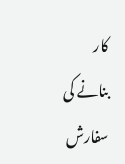کار بنانے کی سفارش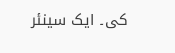کی۔ ایک سینئر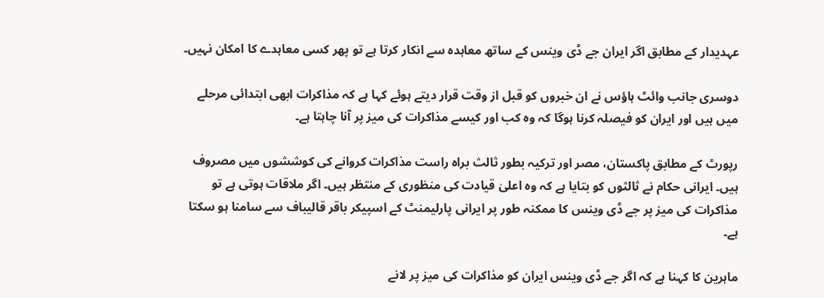عہدیدار کے مطابق اگر ایران جے ڈی وینس کے ساتھ معاہدہ سے انکار کرتا ہے تو پھر کسی معاہدے کا امکان نہیں۔

دوسری جانب وائٹ ہاؤس نے ان خبروں کو قبل از وقت قرار دیتے ہوئے کہا ہے کہ مذاکرات ابھی ابتدائی مرحلے میں ہیں اور ایران کو فیصلہ کرنا ہوگا کہ وہ کب اور کیسے مذاکرات کی میز پر آنا چاہتا ہے۔

رپورٹ کے مطابق پاکستان، مصر اور ترکیہ بطور ثالث براہ راست مذاکرات کروانے کی کوششوں میں مصروف ہیں۔ ایرانی حکام نے ثالثوں کو بتایا ہے کہ وہ اعلیٰ قیادت کی منظوری کے منتظر ہیں۔ اگر ملاقات ہوتی ہے تو مذاکرات کی میز پر جے ڈی وینس کا ممکنہ طور پر ایرانی پارلیمنٹ کے اسپیکر باقر قالیباف سے سامنا ہو سکتا ہے۔

ماہرین کا کہنا ہے کہ اگر جے ڈی وینس ایران کو مذاکرات کی میز پر لانے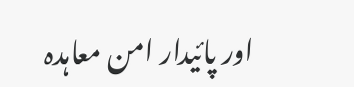اور پائیدار امن معاہدہ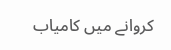کروانے میں کامیاب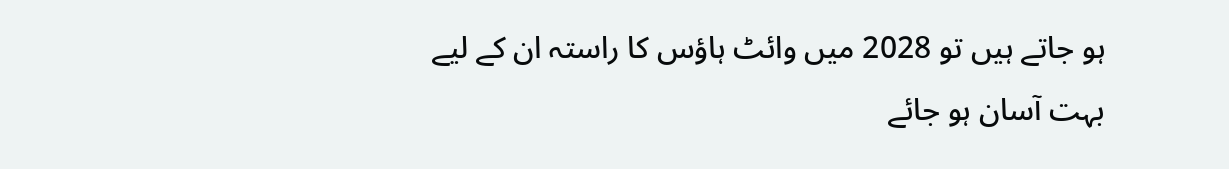ہو جاتے ہیں تو 2028 میں وائٹ ہاؤس کا راستہ ان کے لیے بہت آسان ہو جائے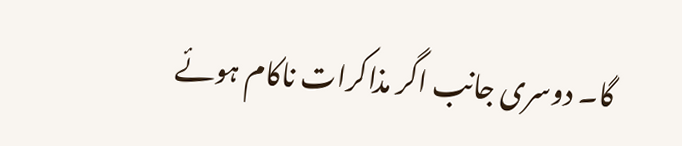گا۔ دوسری جانب اگر مذاکرات ناکام ہوئے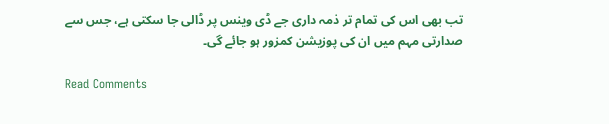تب بھی اس کی تمام تر ذمہ داری جے ڈی وینس پر ڈالی جا سکتی ہے، جس سے صدارتی مہم میں ان کی پوزیشن کمزور ہو جائے گی۔

Read Comments